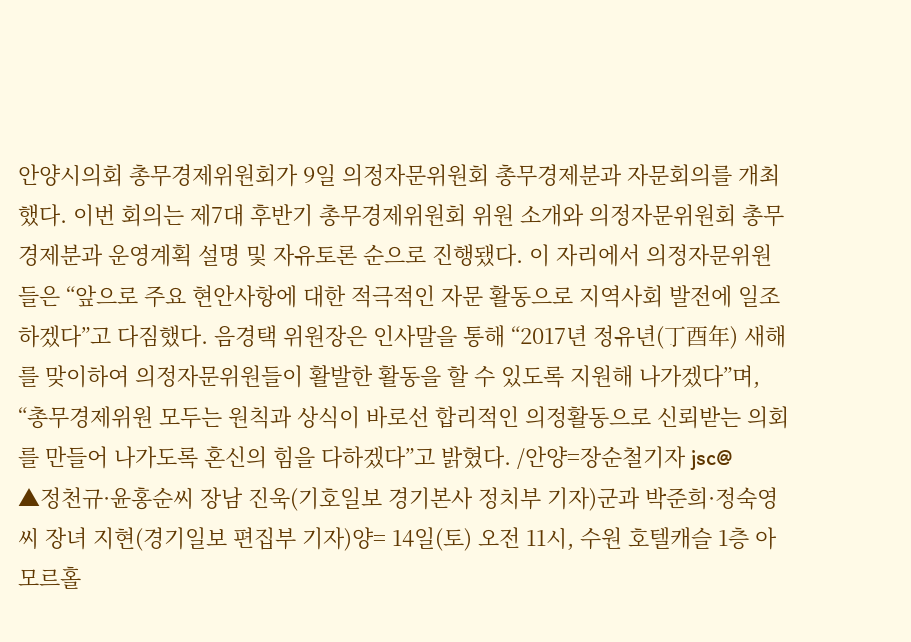안양시의회 총무경제위원회가 9일 의정자문위원회 총무경제분과 자문회의를 개최했다. 이번 회의는 제7대 후반기 총무경제위원회 위원 소개와 의정자문위원회 총무경제분과 운영계획 설명 및 자유토론 순으로 진행됐다. 이 자리에서 의정자문위원들은 “앞으로 주요 현안사항에 대한 적극적인 자문 활동으로 지역사회 발전에 일조하겠다”고 다짐했다. 음경택 위원장은 인사말을 통해 “2017년 정유년(丁酉年) 새해를 맞이하여 의정자문위원들이 활발한 활동을 할 수 있도록 지원해 나가겠다”며, “총무경제위원 모두는 원칙과 상식이 바로선 합리적인 의정활동으로 신뢰받는 의회를 만들어 나가도록 혼신의 힘을 다하겠다”고 밝혔다. /안양=장순철기자 jsc@
▲정천규·윤홍순씨 장남 진욱(기호일보 경기본사 정치부 기자)군과 박준희·정숙영씨 장녀 지현(경기일보 편집부 기자)양= 14일(토) 오전 11시, 수원 호텔캐슬 1층 아모르홀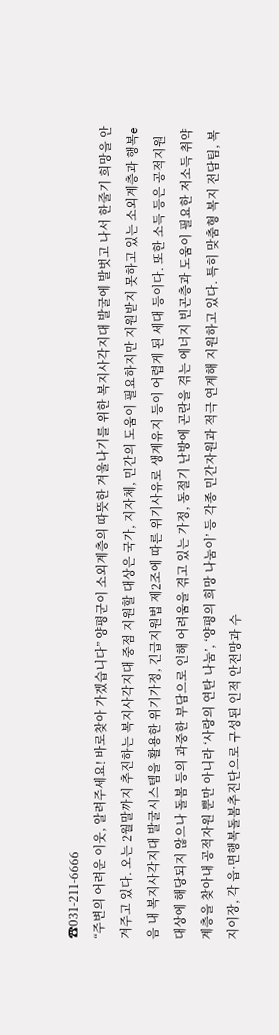☎031-211-6666
“주변의 어려운 이웃, 알려주세요! 바로찾아 가겠습니다” 양평군이 소외계층의 따뜻한 겨울나기를 위한 복지사각지대 발굴에 발벗고 나서 한줄기 희망을 안겨주고 있다. 오는 2월말까지 추진하는 복지사각지대 중점 지원할 대상은 국가, 지자체, 민간의 도움이 필요하지만 지원받지 못하고 있는 소외계층과 행복e음 내 복지사각지대 발굴시스템을 활용한 위기가정, 긴급지원법 제2조에 따른 위기사유로 생계유지 등이 어렵게 된 세대 등이다. 또한 소득 등은 공적지원 대상에 해당되지 않으나 돌봄 등의 과중한 부담으로 인해 어려움을 겪고 있는 가정, 동절기 난방에 곤란을 겪는 에너지 빈곤층과 도움이 필요한 저소득 취약계층을 찾아내 공적자원 뿐만 아니라 ‘사랑의 연탄 나눔’, ‘양평의 희망 나눔이’ 등 각종 민간자원과 적극 연계해 지원하고 있다. 특히 맞춤형 복지 전담팀, 복지이장, 각 읍·면행복돌봄추진단으로 구성된 인적 안전망과 수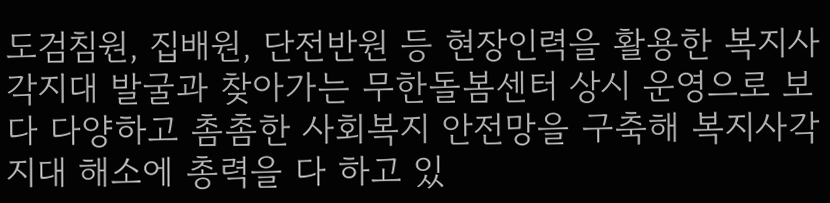도검침원, 집배원, 단전반원 등 현장인력을 활용한 복지사각지대 발굴과 찾아가는 무한돌봄센터 상시 운영으로 보다 다양하고 촘촘한 사회복지 안전망을 구축해 복지사각지대 해소에 총력을 다 하고 있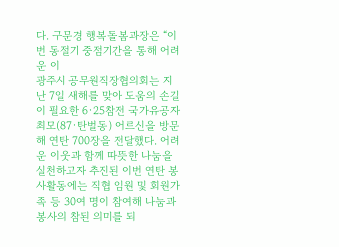다. 구문경 행복돌봄과장은 “이번 동절기 중점기간을 통해 어려운 이
광주시 공무원직장협의회는 지난 7일 새해를 맞아 도움의 손길이 필요한 6·25참전 국가유공자 최모(87·탄벌동) 어르신을 방문해 연탄 700장을 전달했다. 어려운 이웃과 함께 따뜻한 나눔을 실천하고자 추진된 이번 연탄 봉사활동에는 직협 임원 및 회원가족 등 30여 명이 참여해 나눔과 봉사의 참된 의미를 되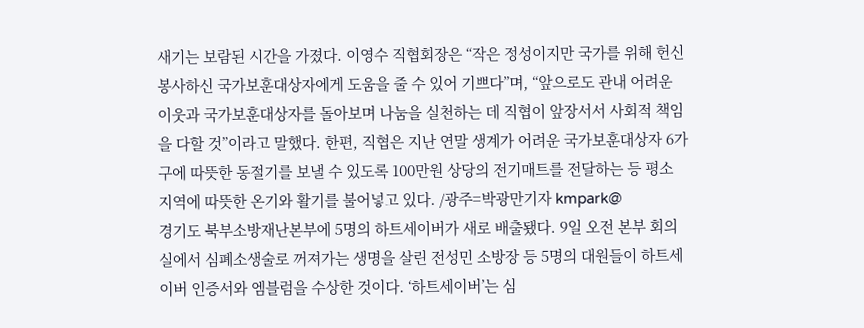새기는 보람된 시간을 가졌다. 이영수 직협회장은 “작은 정성이지만 국가를 위해 헌신 봉사하신 국가보훈대상자에게 도움을 줄 수 있어 기쁘다”며, “앞으로도 관내 어려운 이웃과 국가보훈대상자를 돌아보며 나눔을 실천하는 데 직협이 앞장서서 사회적 책임을 다할 것”이라고 말했다. 한편, 직협은 지난 연말 생계가 어려운 국가보훈대상자 6가구에 따뜻한 동절기를 보낼 수 있도록 100만원 상당의 전기매트를 전달하는 등 평소 지역에 따뜻한 온기와 활기를 불어넣고 있다. /광주=박광만기자 kmpark@
경기도 북부소방재난본부에 5명의 하트세이버가 새로 배출됐다. 9일 오전 본부 회의실에서 심폐소생술로 꺼져가는 생명을 살린 전성민 소방장 등 5명의 대원들이 하트세이버 인증서와 엠블럼을 수상한 것이다. ‘하트세이버’는 심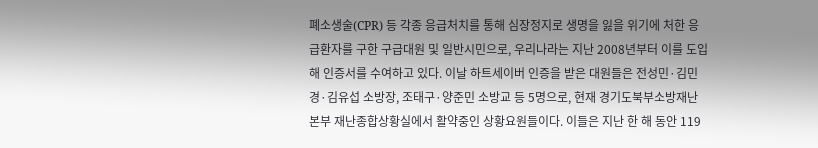폐소생술(CPR) 등 각종 응급처치를 통해 심장정지로 생명을 잃을 위기에 처한 응급환자를 구한 구급대원 및 일반시민으로, 우리나라는 지난 2008년부터 이를 도입해 인증서를 수여하고 있다. 이날 하트세이버 인증을 받은 대원들은 전성민·김민경·김유섭 소방장, 조태구·양준민 소방교 등 5명으로, 현재 경기도북부소방재난본부 재난종합상황실에서 활약중인 상황요원들이다. 이들은 지난 한 해 동안 119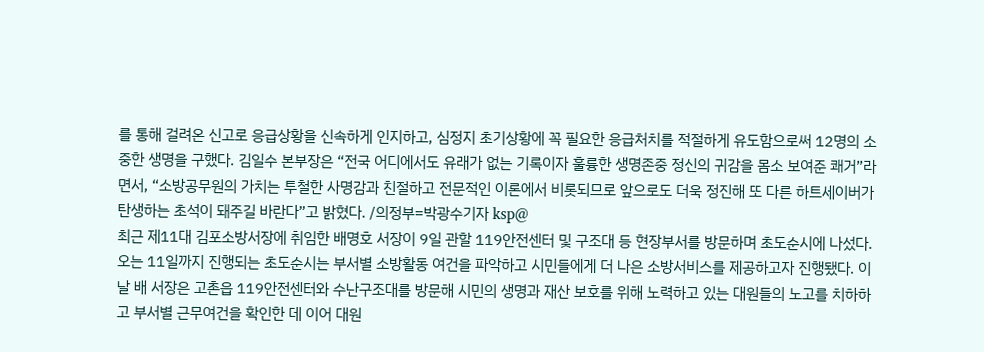를 통해 걸려온 신고로 응급상황을 신속하게 인지하고, 심정지 초기상황에 꼭 필요한 응급처치를 적절하게 유도함으로써 12명의 소중한 생명을 구했다. 김일수 본부장은 “전국 어디에서도 유래가 없는 기록이자 훌륭한 생명존중 정신의 귀감을 몸소 보여준 쾌거”라면서, “소방공무원의 가치는 투철한 사명감과 친절하고 전문적인 이론에서 비롯되므로 앞으로도 더욱 정진해 또 다른 하트세이버가 탄생하는 초석이 돼주길 바란다”고 밝혔다. /의정부=박광수기자 ksp@
최근 제11대 김포소방서장에 취임한 배명호 서장이 9일 관할 119안전센터 및 구조대 등 현장부서를 방문하며 초도순시에 나섰다. 오는 11일까지 진행되는 초도순시는 부서별 소방활동 여건을 파악하고 시민들에게 더 나은 소방서비스를 제공하고자 진행됐다. 이날 배 서장은 고촌읍 119안전센터와 수난구조대를 방문해 시민의 생명과 재산 보호를 위해 노력하고 있는 대원들의 노고를 치하하고 부서별 근무여건을 확인한 데 이어 대원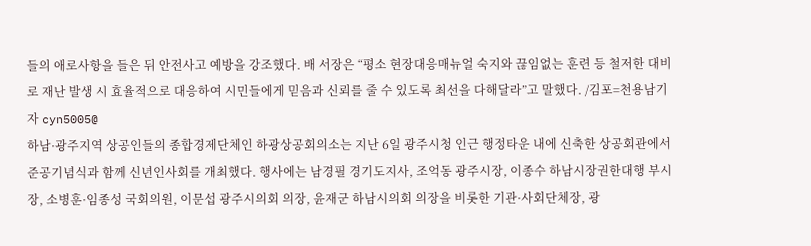들의 애로사항을 들은 뒤 안전사고 예방을 강조했다. 배 서장은 “평소 현장대응매뉴얼 숙지와 끊임없는 훈련 등 철저한 대비로 재난 발생 시 효율적으로 대응하여 시민들에게 믿음과 신뢰를 줄 수 있도록 최선을 다해달라”고 말했다. /김포=천용남기자 cyn5005@
하남·광주지역 상공인들의 종합경제단체인 하광상공회의소는 지난 6일 광주시청 인근 행정타운 내에 신축한 상공회관에서 준공기념식과 함께 신년인사회를 개최했다. 행사에는 남경필 경기도지사, 조억동 광주시장, 이종수 하남시장권한대행 부시장, 소병훈·임종성 국회의원, 이문섭 광주시의회 의장, 윤재군 하남시의회 의장을 비롯한 기관·사회단체장, 광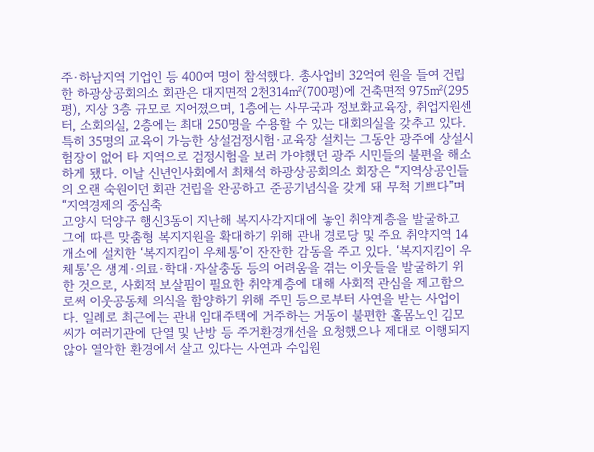주·하남지역 기업인 등 400여 명이 참석했다. 총사업비 32억여 원을 들여 건립한 하광상공회의소 회관은 대지면적 2천314㎡(700평)에 건축면적 975㎡(295평), 지상 3층 규모로 지어졌으며, 1층에는 사무국과 정보화교육장, 취업지원센터, 소회의실, 2층에는 최대 250명을 수용할 수 있는 대회의실을 갖추고 있다. 특히 35명의 교육이 가능한 상설검정시험·교육장 설치는 그동안 광주에 상설시험장이 없어 타 지역으로 검정시험을 보러 가야했던 광주 시민들의 불편을 해소하게 됐다. 이날 신년인사회에서 최채석 하광상공회의소 회장은 “지역상공인들의 오랜 숙원이던 회관 건립을 완공하고 준공기념식을 갖게 돼 무척 기쁘다”며 “지역경제의 중심축
고양시 덕양구 행신3동이 지난해 복지사각지대에 놓인 취약계층을 발굴하고 그에 따른 맞춤형 복지지원을 확대하기 위해 관내 경로당 및 주요 취약지역 14개소에 설치한 ‘복지지킴이 우체통’이 잔잔한 감동을 주고 있다. ‘복지지킴이 우체통’은 생계·의료·학대·자살충동 등의 어려움을 겪는 이웃들을 발굴하기 위한 것으로, 사회적 보살핌이 필요한 취약계층에 대해 사회적 관심을 제고함으로써 이웃공동체 의식을 함양하기 위해 주민 등으로부터 사연을 받는 사업이다. 일례로 최근에는 관내 임대주택에 거주하는 거동이 불편한 홀몸노인 김모씨가 여러기관에 단열 및 난방 등 주거환경개선을 요청했으나 제대로 이행되지 않아 열악한 환경에서 살고 있다는 사연과 수입원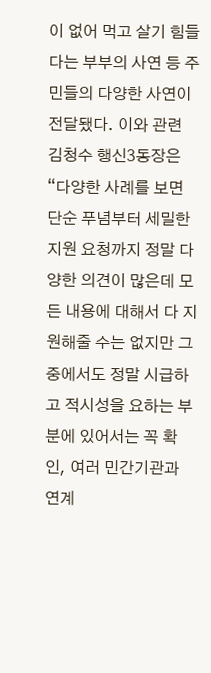이 없어 먹고 살기 힘들다는 부부의 사연 등 주민들의 다양한 사연이 전달됐다. 이와 관련 김청수 행신3동장은 “다양한 사례를 보면 단순 푸념부터 세밀한 지원 요청까지 정말 다양한 의견이 많은데 모든 내용에 대해서 다 지원해줄 수는 없지만 그 중에서도 정말 시급하고 적시성을 요하는 부분에 있어서는 꼭 확인, 여러 민간기관과 연계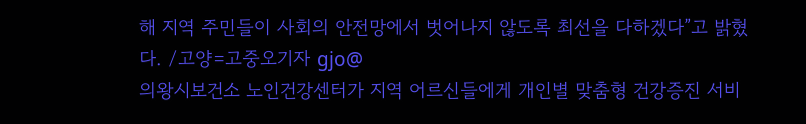해 지역 주민들이 사회의 안전망에서 벗어나지 않도록 최선을 다하겠다”고 밝혔다. /고양=고중오기자 gjo@
의왕시보건소 노인건강센터가 지역 어르신들에게 개인별 맞춤형 건강증진 서비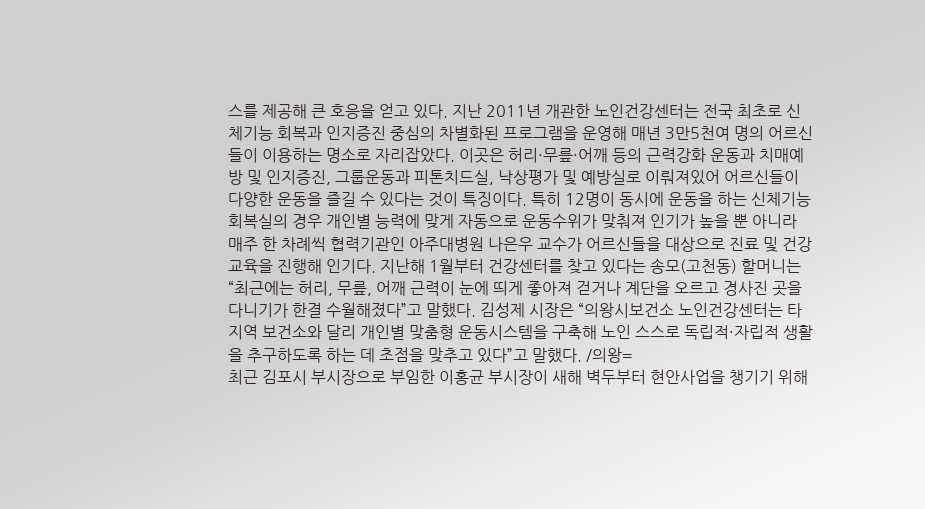스를 제공해 큰 호응을 얻고 있다. 지난 2011년 개관한 노인건강센터는 전국 최초로 신체기능 회복과 인지증진 중심의 차별화된 프로그램을 운영해 매년 3만5천여 명의 어르신들이 이용하는 명소로 자리잡았다. 이곳은 허리·무릎·어깨 등의 근력강화 운동과 치매예방 및 인지증진, 그룹운동과 피톤치드실, 낙상평가 및 예방실로 이뤄져있어 어르신들이 다양한 운동을 즐길 수 있다는 것이 특징이다. 특히 12명이 동시에 운동을 하는 신체기능회복실의 경우 개인별 능력에 맞게 자동으로 운동수위가 맞춰져 인기가 높을 뿐 아니라 매주 한 차례씩 협력기관인 아주대병원 나은우 교수가 어르신들을 대상으로 진료 및 건강교육을 진행해 인기다. 지난해 1월부터 건강센터를 찾고 있다는 송모(고천동) 할머니는 “최근에는 허리, 무릎, 어깨 근력이 눈에 띄게 좋아져 걷거나 계단을 오르고 경사진 곳을 다니기가 한결 수월해졌다”고 말했다. 김성제 시장은 “의왕시보건소 노인건강센터는 타 지역 보건소와 달리 개인별 맞춤형 운동시스템을 구축해 노인 스스로 독립적·자립적 생활을 추구하도록 하는 데 초점을 맞추고 있다”고 말했다. /의왕=
최근 김포시 부시장으로 부임한 이홍균 부시장이 새해 벽두부터 현안사업을 챙기기 위해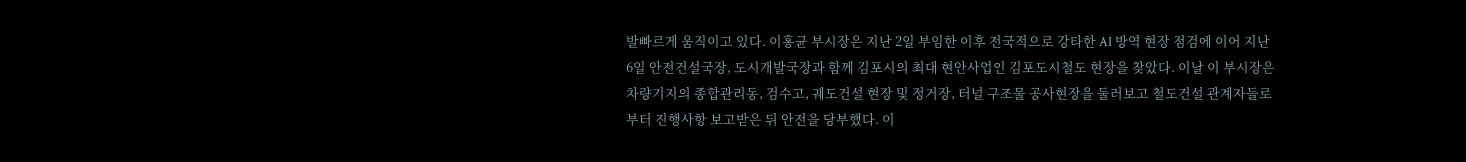발빠르게 움직이고 있다. 이홍균 부시장은 지난 2일 부임한 이후 전국적으로 강타한 AI 방역 현장 점검에 이어 지난 6일 안전건설국장, 도시개발국장과 함께 김포시의 최대 현안사업인 김포도시철도 현장을 찾았다. 이날 이 부시장은 차량기지의 종합관리동, 검수고, 궤도건설 현장 및 정거장, 터널 구조물 공사현장을 둘러보고 철도건설 관계자들로부터 진행사항 보고받은 뒤 안전을 당부했다. 이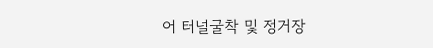어 터널굴착 및 정거장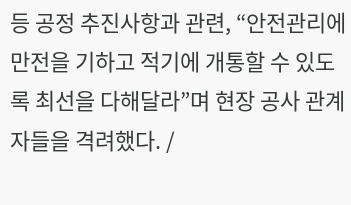등 공정 추진사항과 관련, “안전관리에 만전을 기하고 적기에 개통할 수 있도록 최선을 다해달라”며 현장 공사 관계자들을 격려했다. /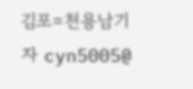김포=천용남기자 cyn5005@